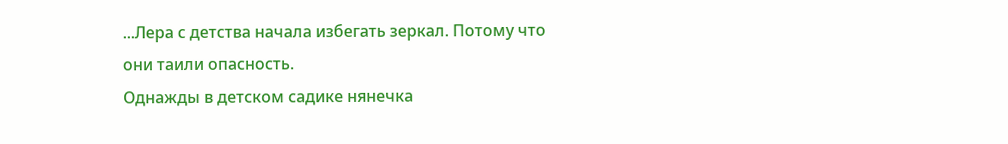...Лера с детства начала избегать зеркал. Потому что они таили опасность.
Однажды в детском садике нянечка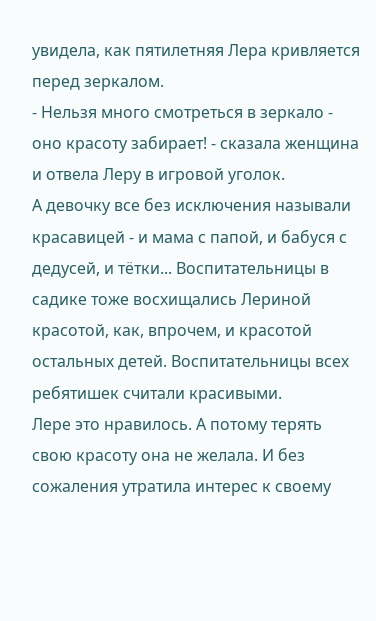увидела, как пятилетняя Лера кривляется перед зеркалом.
- Нельзя много смотреться в зеркало - оно красоту забирает! - сказала женщина и отвела Леру в игровой уголок.
А девочку все без исключения называли красавицей - и мама с папой, и бабуся с дедусей, и тётки... Воспитательницы в садике тоже восхищались Лериной красотой, как, впрочем, и красотой остальных детей. Воспитательницы всех ребятишек считали красивыми.
Лере это нравилось. А потому терять свою красоту она не желала. И без сожаления утратила интерес к своему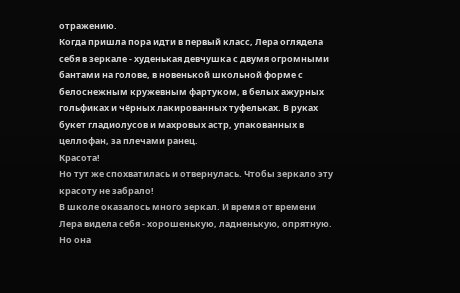отражению.
Когда пришла пора идти в первый класс, Лера оглядела себя в зеркале - худенькая девчушка с двумя огромными бантами на голове, в новенькой школьной форме с белоснежным кружевным фартуком, в белых ажурных гольфиках и чёрных лакированных туфельках. В руках букет гладиолусов и махровых астр, упакованных в целлофан, за плечами ранец.
Красота!
Но тут же спохватилась и отвернулась. Чтобы зеркало эту красоту не забрало!
В школе оказалось много зеркал. И время от времени Лера видела себя - хорошенькую, ладненькую, опрятную. Но она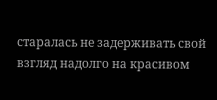старалась не задерживать свой взгляд надолго на красивом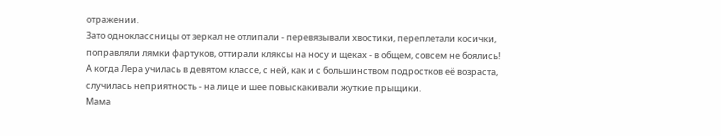отражении.
Зато одноклассницы от зеркал не отлипали - перевязывали хвостики, переплетали косички, поправляли лямки фартуков, оттирали кляксы на носу и щеках - в общем, совсем не боялись!
А когда Лера училась в девятом классе, с ней, как и с большинством подростков её возраста, случилась неприятность - на лице и шее повыскакивали жуткие прыщики.
Мама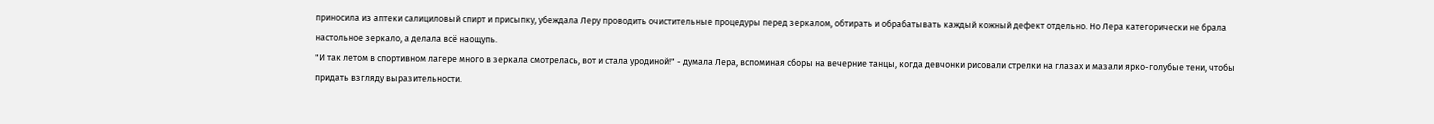приносила из аптеки салициловый спирт и присыпку, убеждала Леру проводить очистительные процедуры перед зеркалом, обтирать и обрабатывать каждый кожный дефект отдельно. Но Лера категорически не брала настольное зеркало, а делала всё наощупь.
"И так летом в спортивном лагере много в зеркала смотрелась, вот и стала уродиной!" - думала Лера, вспоминая сборы на вечерние танцы, когда девчонки рисовали стрелки на глазах и мазали ярко-голубые тени, чтобы придать взгляду выразительности.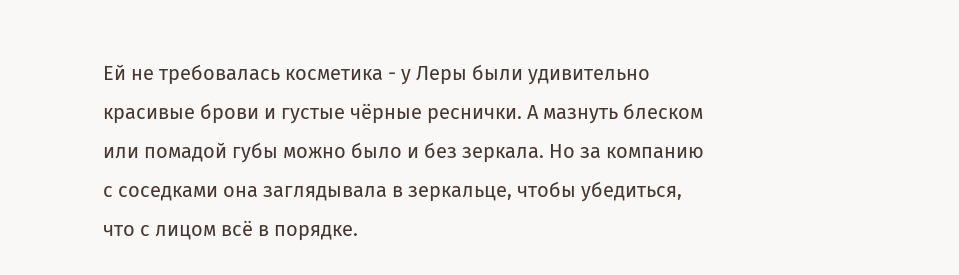Ей не требовалась косметика - у Леры были удивительно красивые брови и густые чёрные реснички. А мазнуть блеском или помадой губы можно было и без зеркала. Но за компанию с соседками она заглядывала в зеркальце, чтобы убедиться, что с лицом всё в порядке.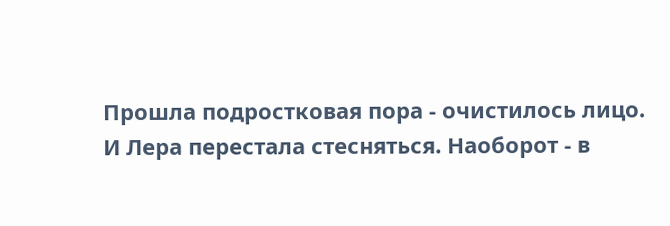Прошла подростковая пора - очистилось лицо.
И Лера перестала стесняться. Наоборот - в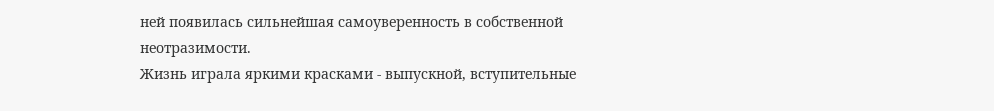ней появилась сильнейшая самоуверенность в собственной неотразимости.
Жизнь играла яркими красками - выпускной, вступительные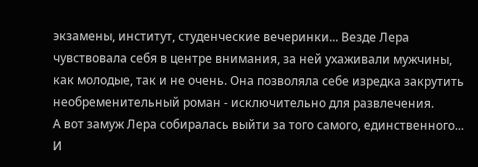экзамены, институт, студенческие вечеринки... Везде Лера чувствовала себя в центре внимания, за ней ухаживали мужчины, как молодые, так и не очень. Она позволяла себе изредка закрутить необременительный роман - исключительно для развлечения.
А вот замуж Лера собиралась выйти за того самого, единственного... И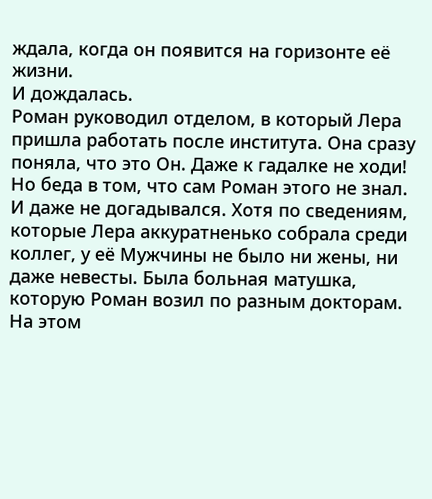ждала, когда он появится на горизонте её жизни.
И дождалась.
Роман руководил отделом, в который Лера пришла работать после института. Она сразу поняла, что это Он. Даже к гадалке не ходи!
Но беда в том, что сам Роман этого не знал. И даже не догадывался. Хотя по сведениям, которые Лера аккуратненько собрала среди коллег, у её Мужчины не было ни жены, ни даже невесты. Была больная матушка, которую Роман возил по разным докторам.
На этом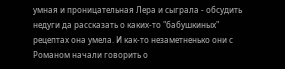умная и проницательная Лера и сыграла - обсудить недуги да рассказать о каких-то "бабушкиных" рецептах она умела. И как-то незаметненько они с Романом начали говорить о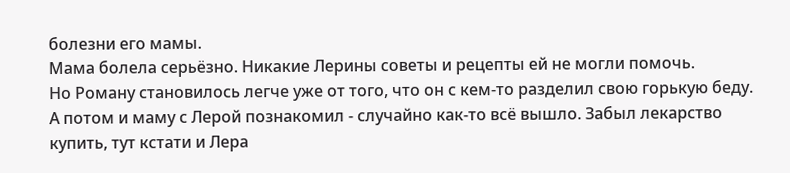болезни его мамы.
Мама болела серьёзно. Никакие Лерины советы и рецепты ей не могли помочь.
Но Роману становилось легче уже от того, что он с кем-то разделил свою горькую беду.
А потом и маму с Лерой познакомил - случайно как-то всё вышло. Забыл лекарство купить, тут кстати и Лера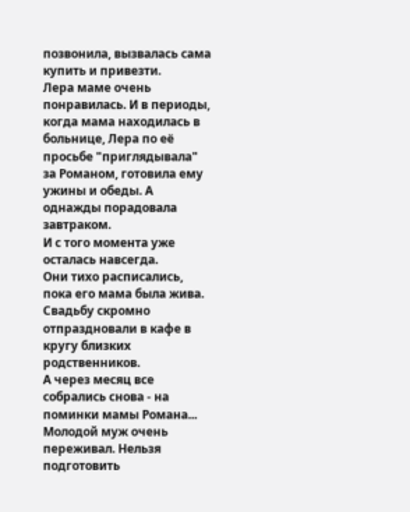позвонила, вызвалась сама купить и привезти.
Лера маме очень понравилась. И в периоды, когда мама находилась в больнице, Лера по её просьбе "приглядывала" за Романом, готовила ему ужины и обеды. А однажды порадовала завтраком.
И с того момента уже осталась навсегда.
Они тихо расписались, пока его мама была жива. Свадьбу скромно отпраздновали в кафе в кругу близких родственников.
А через месяц все собрались снова - на поминки мамы Романа...
Молодой муж очень переживал. Нельзя подготовить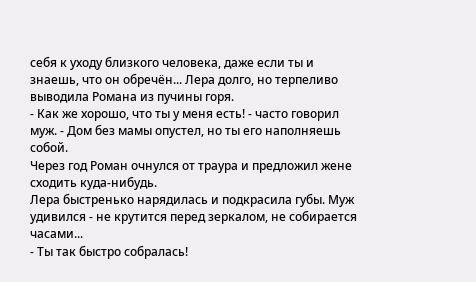себя к уходу близкого человека, даже если ты и знаешь, что он обречён... Лера долго, но терпеливо выводила Романа из пучины горя.
- Как же хорошо, что ты у меня есть! - часто говорил муж. - Дом без мамы опустел, но ты его наполняешь собой.
Через год Роман очнулся от траура и предложил жене сходить куда-нибудь.
Лера быстренько нарядилась и подкрасила губы. Муж удивился - не крутится перед зеркалом, не собирается часами...
- Ты так быстро собралась!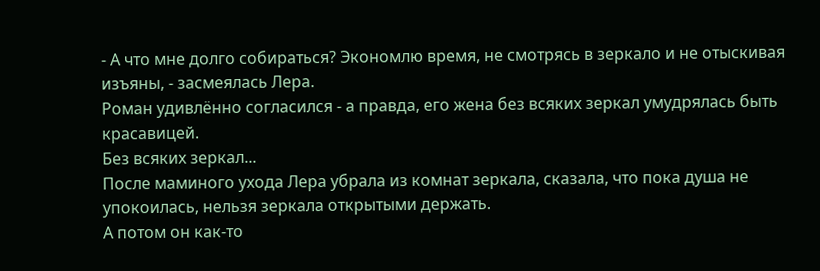- А что мне долго собираться? Экономлю время, не смотрясь в зеркало и не отыскивая изъяны, - засмеялась Лера.
Роман удивлённо согласился - а правда, его жена без всяких зеркал умудрялась быть красавицей.
Без всяких зеркал...
После маминого ухода Лера убрала из комнат зеркала, сказала, что пока душа не упокоилась, нельзя зеркала открытыми держать.
А потом он как-то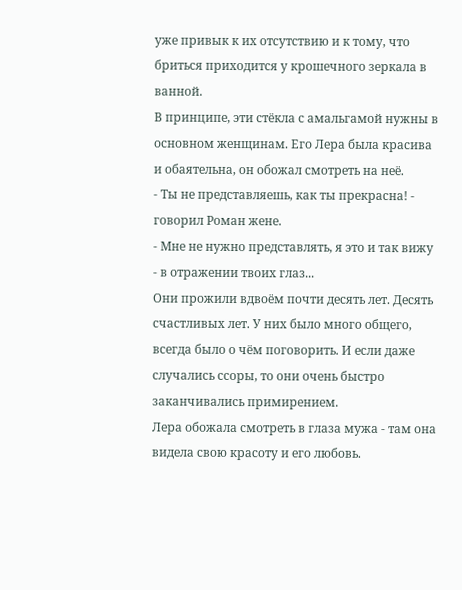уже привык к их отсутствию и к тому, что бриться приходится у крошечного зеркала в ванной.
В принципе, эти стёкла с амальгамой нужны в основном женщинам. Его Лера была красива и обаятельна, он обожал смотреть на неё.
- Ты не представляешь, как ты прекрасна! - говорил Роман жене.
- Мне не нужно представлять, я это и так вижу - в отражении твоих глаз...
Они прожили вдвоём почти десять лет. Десять счастливых лет. У них было много общего, всегда было о чём поговорить. И если даже случались ссоры, то они очень быстро заканчивались примирением.
Лера обожала смотреть в глаза мужа - там она видела свою красоту и его любовь.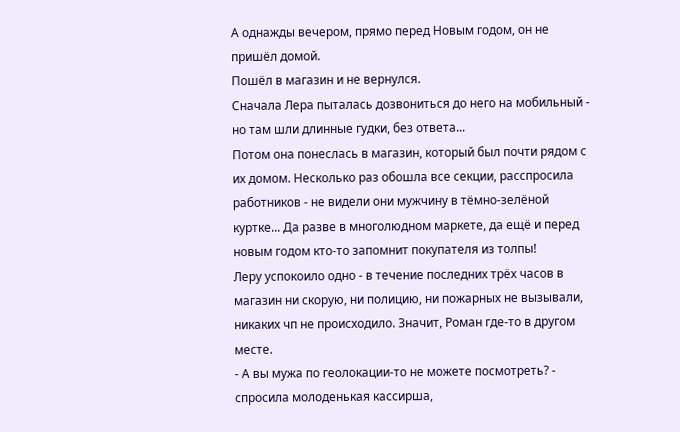А однажды вечером, прямо перед Новым годом, он не пришёл домой.
Пошёл в магазин и не вернулся.
Сначала Лера пыталась дозвониться до него на мобильный - но там шли длинные гудки, без ответа...
Потом она понеслась в магазин, который был почти рядом с их домом. Несколько раз обошла все секции, расспросила работников - не видели они мужчину в тёмно-зелёной куртке... Да разве в многолюдном маркете, да ещё и перед новым годом кто-то запомнит покупателя из толпы!
Леру успокоило одно - в течение последних трёх часов в магазин ни скорую, ни полицию, ни пожарных не вызывали, никаких чп не происходило. Значит, Роман где-то в другом месте.
- А вы мужа по геолокации-то не можете посмотреть? - спросила молоденькая кассирша,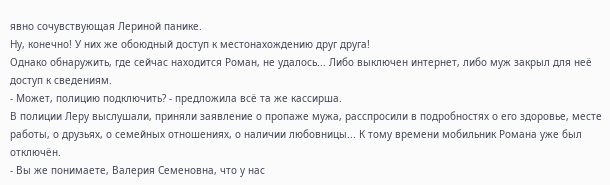явно сочувствующая Лериной панике.
Ну, конечно! У них же обоюдный доступ к местонахождению друг друга!
Однако обнаружить, где сейчас находится Роман, не удалось... Либо выключен интернет, либо муж закрыл для неё доступ к сведениям.
- Может, полицию подключить? - предложила всё та же кассирша.
В полиции Леру выслушали, приняли заявление о пропаже мужа, расспросили в подробностях о его здоровье, месте работы, о друзьях, о семейных отношениях, о наличии любовницы... К тому времени мобильник Романа уже был отключён.
- Вы же понимаете, Валерия Семеновна, что у нас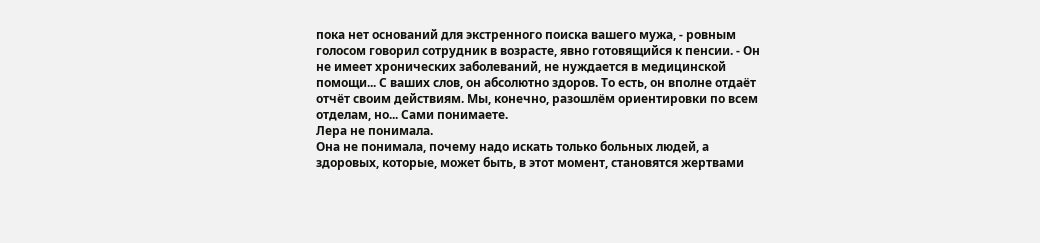пока нет оснований для экстренного поиска вашего мужа, - ровным голосом говорил сотрудник в возрасте, явно готовящийся к пенсии. - Он не имеет хронических заболеваний, не нуждается в медицинской помощи... С ваших слов, он абсолютно здоров. То есть, он вполне отдаёт отчёт своим действиям. Мы, конечно, разошлём ориентировки по всем отделам, но... Сами понимаете.
Лера не понимала.
Она не понимала, почему надо искать только больных людей, а здоровых, которые, может быть, в этот момент, становятся жертвами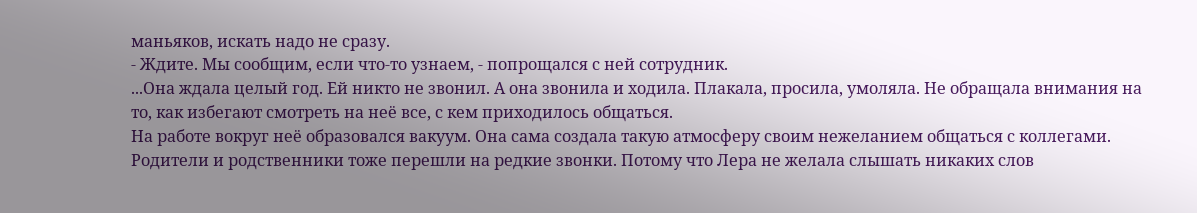маньяков, искать надо не сразу.
- Ждите. Мы сообщим, если что-то узнаем, - попрощался с ней сотрудник.
...Она ждала целый год. Ей никто не звонил. А она звонила и ходила. Плакала, просила, умоляла. Не обращала внимания на то, как избегают смотреть на неё все, с кем приходилось общаться.
На работе вокруг неё образовался вакуум. Она сама создала такую атмосферу своим нежеланием общаться с коллегами.
Родители и родственники тоже перешли на редкие звонки. Потому что Лера не желала слышать никаких слов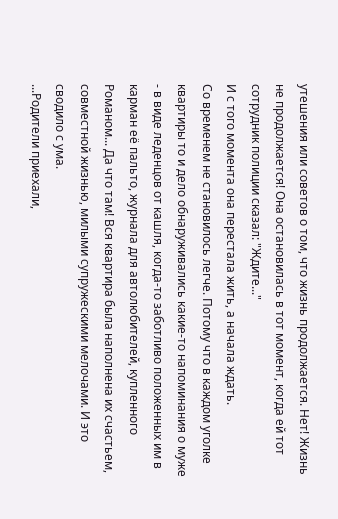утешения или советов о том, что жизнь продолжается. Нет! Жизнь не продолжается! Она остановилась в тот момент, когда ей тот сотрудник полиции сказал: "Ждите..."
И с того момента она перестала жить, а начала ждать.
Со временем не становилось легче. Потому что в каждом уголке квартиры то и дело обнаруживались какие-то напоминания о муже - в виде леденцов от кашля, когда-то заботливо положенных им в карман её пальто, журнала для автолюбителей, купленного Романом... Да что там! Вся квартира была наполнена их счастьем, совместной жизнью, милыми супружескими мелочами. И это сводило с ума.
...Родители приехали,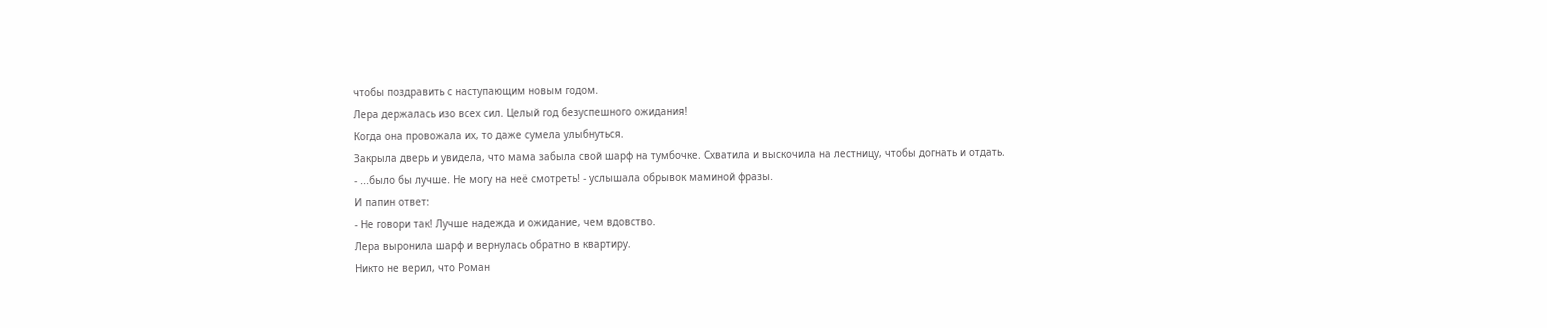чтобы поздравить с наступающим новым годом.
Лера держалась изо всех сил. Целый год безуспешного ожидания!
Когда она провожала их, то даже сумела улыбнуться.
Закрыла дверь и увидела, что мама забыла свой шарф на тумбочке. Схватила и выскочила на лестницу, чтобы догнать и отдать.
- ...было бы лучше. Не могу на неё смотреть! - услышала обрывок маминой фразы.
И папин ответ:
- Не говори так! Лучше надежда и ожидание, чем вдовство.
Лера выронила шарф и вернулась обратно в квартиру.
Никто не верил, что Роман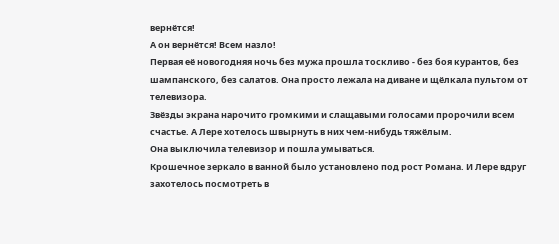вернётся!
А он вернётся! Всем назло!
Первая её новогодняя ночь без мужа прошла тоскливо - без боя курантов, без шампанского, без салатов. Она просто лежала на диване и щёлкала пультом от телевизора.
Звёзды экрана нарочито громкими и слащавыми голосами пророчили всем счастье. А Лере хотелось швырнуть в них чем-нибудь тяжёлым.
Она выключила телевизор и пошла умываться.
Крошечное зеркало в ванной было установлено под рост Романа. И Лере вдруг захотелось посмотреть в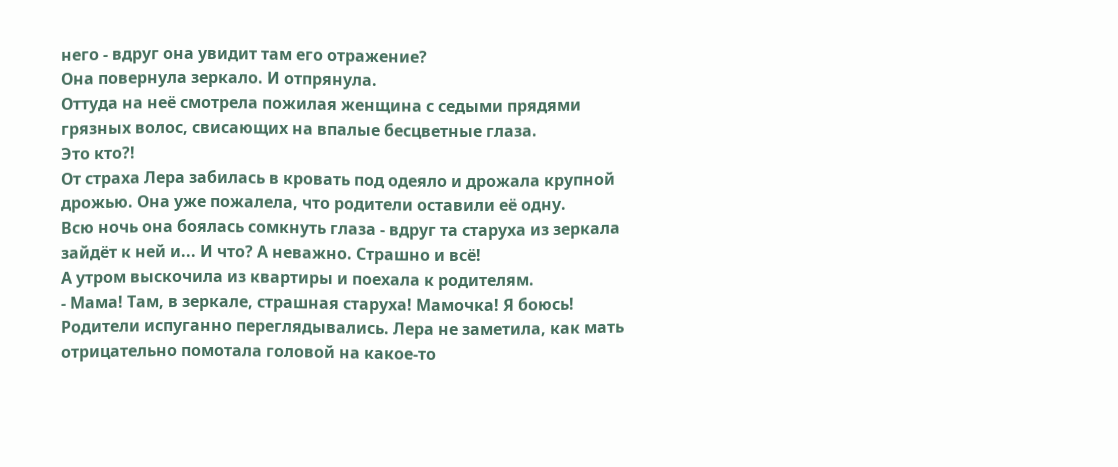него - вдруг она увидит там его отражение?
Она повернула зеркало. И отпрянула.
Оттуда на неё смотрела пожилая женщина с седыми прядями грязных волос, свисающих на впалые бесцветные глаза.
Это кто?!
От страха Лера забилась в кровать под одеяло и дрожала крупной дрожью. Она уже пожалела, что родители оставили её одну.
Всю ночь она боялась сомкнуть глаза - вдруг та старуха из зеркала зайдёт к ней и... И что? А неважно. Страшно и всё!
А утром выскочила из квартиры и поехала к родителям.
- Мама! Там, в зеркале, страшная старуха! Мамочка! Я боюсь!
Родители испуганно переглядывались. Лера не заметила, как мать отрицательно помотала головой на какое-то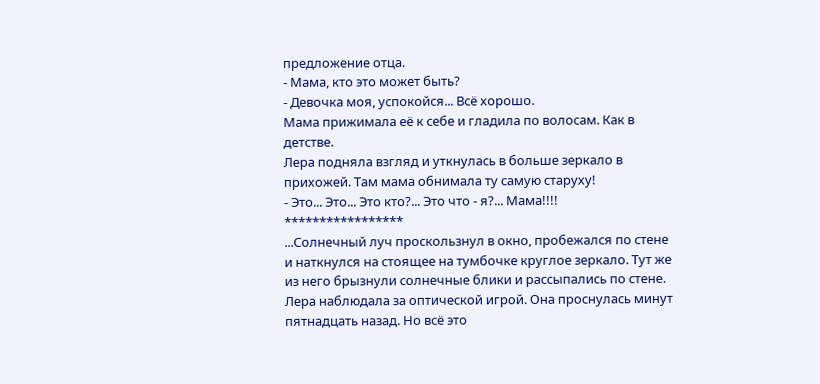предложение отца.
- Мама, кто это может быть?
- Девочка моя, успокойся... Всё хорошо.
Мама прижимала её к себе и гладила по волосам. Как в детстве.
Лера подняла взгляд и уткнулась в больше зеркало в прихожей. Там мама обнимала ту самую старуху!
- Это... Это... Это кто?... Это что - я?... Мама!!!!
*****************
...Солнечный луч проскользнул в окно, пробежался по стене и наткнулся на стоящее на тумбочке круглое зеркало. Тут же из него брызнули солнечные блики и рассыпались по стене.
Лера наблюдала за оптической игрой. Она проснулась минут пятнадцать назад. Но всё это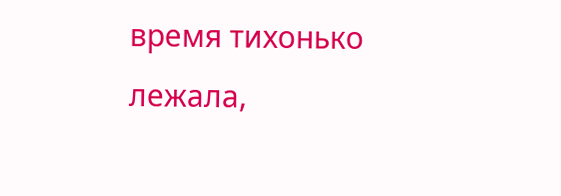время тихонько лежала,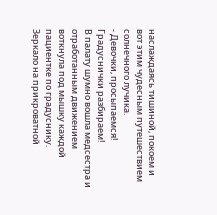наслаждаясь тишиной, покоем и вот этим чудесным путешествием солнечного лучика.
- Девочки, просыпаемся! Градуснички разбираем!
В палату шумно вошла медсестра и отработанным движением воткнула под мышку каждой пациентке по градуснику.
Зеркало на прикроватной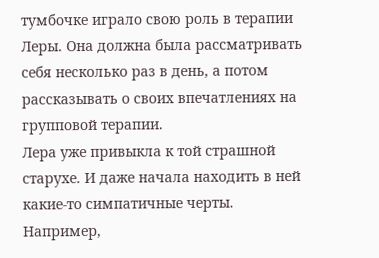тумбочке играло свою роль в терапии Леры. Она должна была рассматривать себя несколько раз в день, а потом рассказывать о своих впечатлениях на групповой терапии.
Лера уже привыкла к той страшной старухе. И даже начала находить в ней какие-то симпатичные черты.
Например,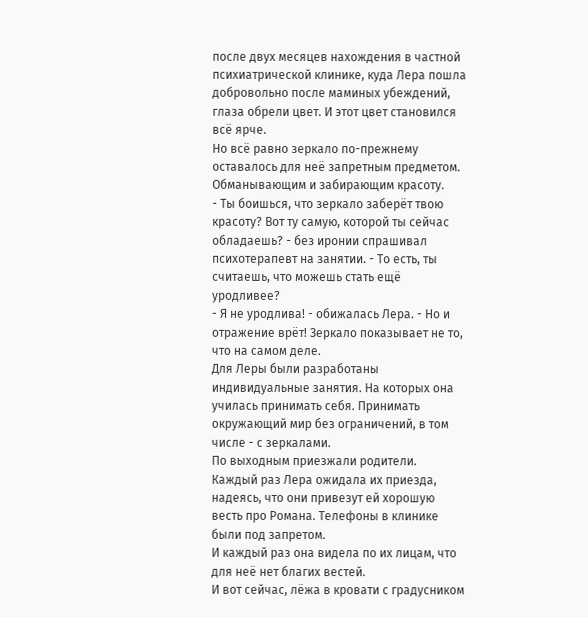после двух месяцев нахождения в частной психиатрической клинике, куда Лера пошла добровольно после маминых убеждений, глаза обрели цвет. И этот цвет становился всё ярче.
Но всё равно зеркало по-прежнему оставалось для неё запретным предметом. Обманывающим и забирающим красоту.
- Ты боишься, что зеркало заберёт твою красоту? Вот ту самую, которой ты сейчас обладаешь? - без иронии спрашивал психотерапевт на занятии. - То есть, ты считаешь, что можешь стать ещё уродливее?
- Я не уродлива! - обижалась Лера. - Но и отражение врёт! Зеркало показывает не то, что на самом деле.
Для Леры были разработаны индивидуальные занятия. На которых она училась принимать себя. Принимать окружающий мир без ограничений, в том числе - с зеркалами.
По выходным приезжали родители.
Каждый раз Лера ожидала их приезда, надеясь, что они привезут ей хорошую весть про Романа. Телефоны в клинике были под запретом.
И каждый раз она видела по их лицам, что для неё нет благих вестей.
И вот сейчас, лёжа в кровати с градусником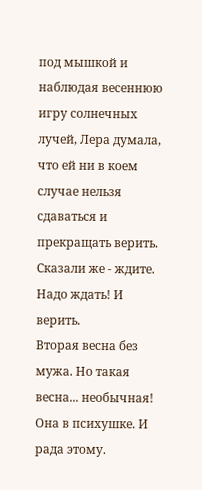под мышкой и наблюдая весеннюю игру солнечных лучей, Лера думала, что ей ни в коем случае нельзя сдаваться и прекращать верить. Сказали же - ждите. Надо ждать! И верить.
Вторая весна без мужа. Но такая весна... необычная! Она в психушке. И рада этому.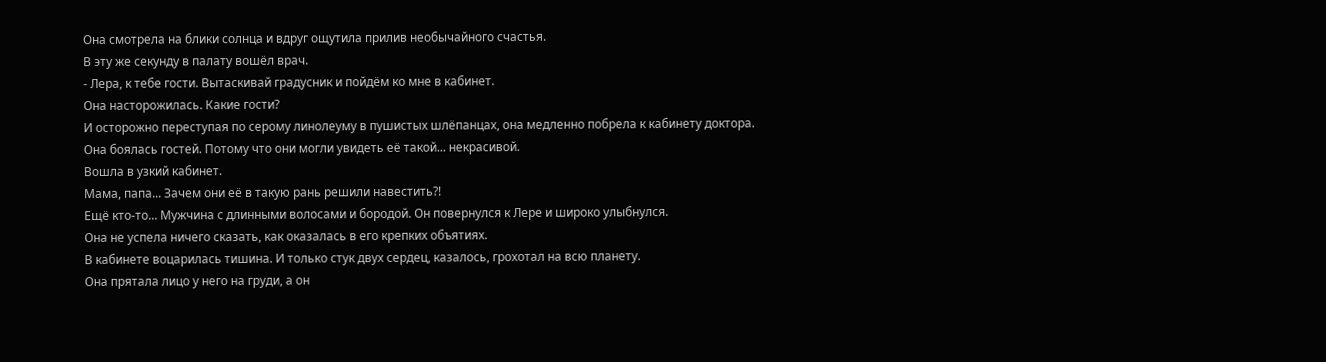Она смотрела на блики солнца и вдруг ощутила прилив необычайного счастья.
В эту же секунду в палату вошёл врач.
- Лера, к тебе гости. Вытаскивай градусник и пойдём ко мне в кабинет.
Она насторожилась. Какие гости?
И осторожно переступая по серому линолеуму в пушистых шлёпанцах, она медленно побрела к кабинету доктора.
Она боялась гостей. Потому что они могли увидеть её такой... некрасивой.
Вошла в узкий кабинет.
Мама, папа... Зачем они её в такую рань решили навестить?!
Ещё кто-то... Мужчина с длинными волосами и бородой. Он повернулся к Лере и широко улыбнулся.
Она не успела ничего сказать, как оказалась в его крепких объятиях.
В кабинете воцарилась тишина. И только стук двух сердец, казалось, грохотал на всю планету.
Она прятала лицо у него на груди, а он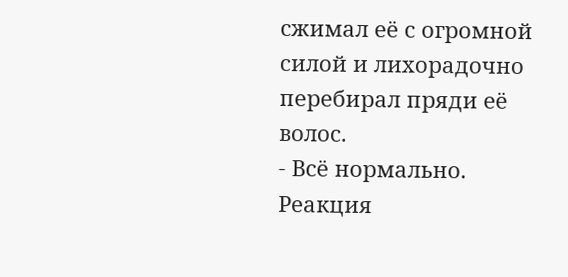сжимал её с огромной силой и лихорадочно перебирал пряди её волос.
- Всё нормально. Реакция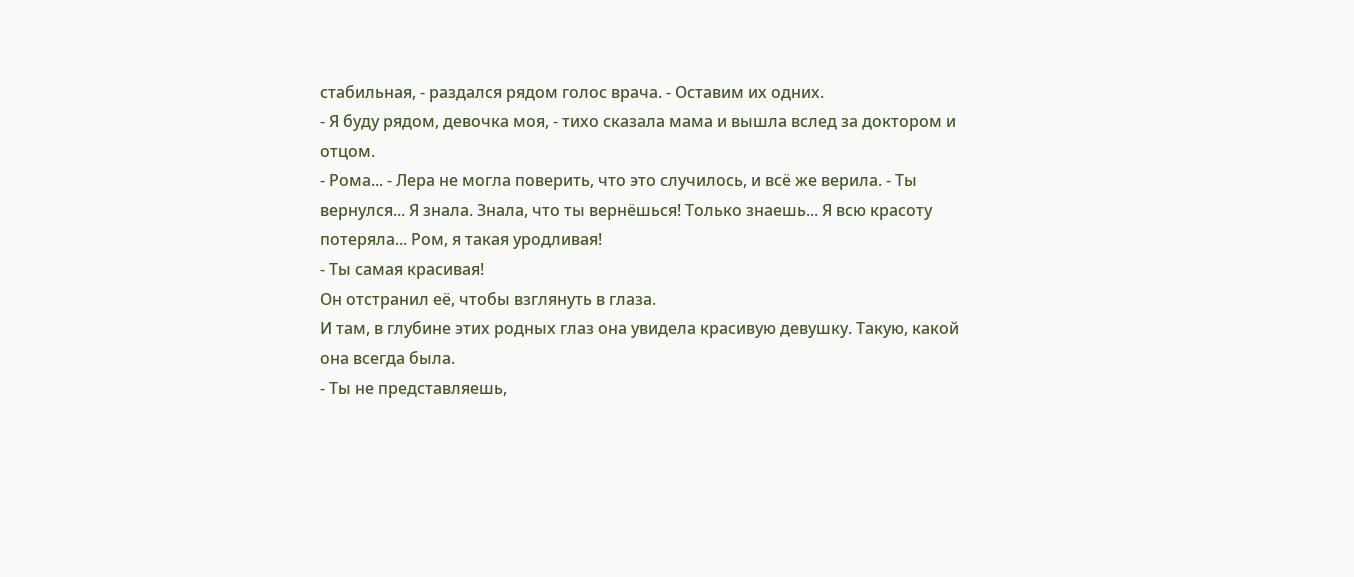стабильная, - раздался рядом голос врача. - Оставим их одних.
- Я буду рядом, девочка моя, - тихо сказала мама и вышла вслед за доктором и отцом.
- Рома... - Лера не могла поверить, что это случилось, и всё же верила. - Ты вернулся... Я знала. Знала, что ты вернёшься! Только знаешь... Я всю красоту потеряла... Ром, я такая уродливая!
- Ты самая красивая!
Он отстранил её, чтобы взглянуть в глаза.
И там, в глубине этих родных глаз она увидела красивую девушку. Такую, какой она всегда была.
- Ты не представляешь,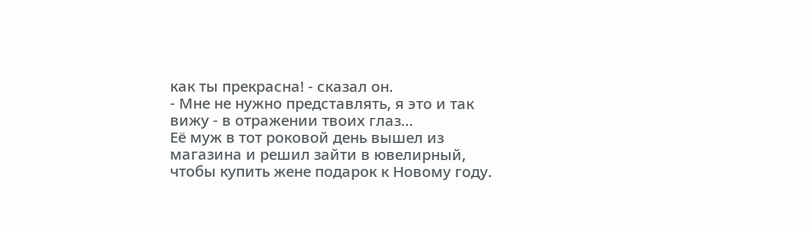как ты прекрасна! - сказал он.
- Мне не нужно представлять, я это и так вижу - в отражении твоих глаз...
Её муж в тот роковой день вышел из магазина и решил зайти в ювелирный, чтобы купить жене подарок к Новому году.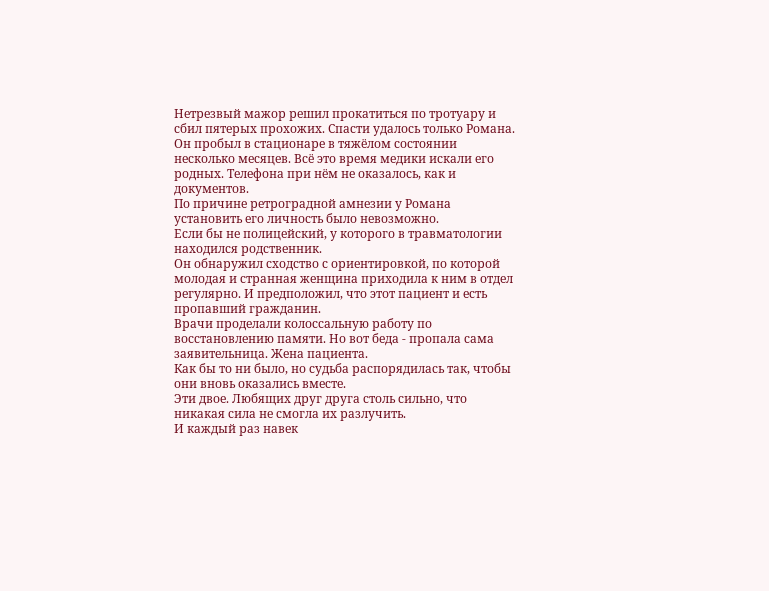Нетрезвый мажор решил прокатиться по тротуару и сбил пятерых прохожих. Спасти удалось только Романа.
Он пробыл в стационаре в тяжёлом состоянии несколько месяцев. Всё это время медики искали его родных. Телефона при нём не оказалось, как и документов.
По причине ретроградной амнезии у Романа установить его личность было невозможно.
Если бы не полицейский, у которого в травматологии находился родственник.
Он обнаружил сходство с ориентировкой, по которой молодая и странная женщина приходила к ним в отдел регулярно. И предположил, что этот пациент и есть пропавший гражданин.
Врачи проделали колоссальную работу по восстановлению памяти. Но вот беда - пропала сама заявительница. Жена пациента.
Как бы то ни было, но судьба распорядилась так, чтобы они вновь оказались вместе.
Эти двое. Любящих друг друга столь сильно, что никакая сила не смогла их разлучить.
И каждый раз навек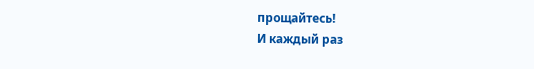прощайтесь!
И каждый раз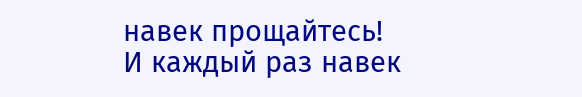навек прощайтесь!
И каждый раз навек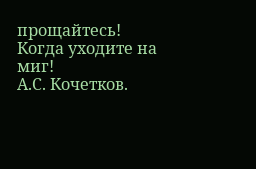прощайтесь!
Когда уходите на миг!
А.С. Кочетков.